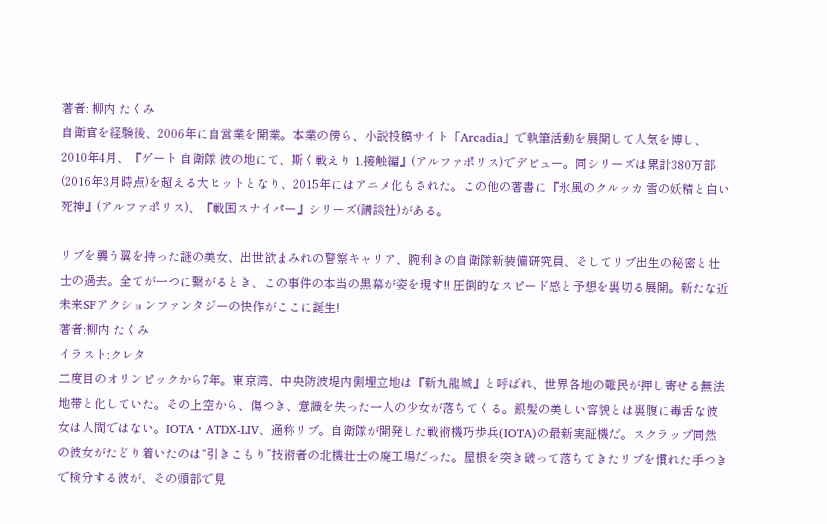著者: 柳内 たくみ
自衛官を経験後、2006年に自営業を開業。本業の傍ら、小説投稿サイト「Arcadia」で執筆活動を展開して人気を博し、2010年4月、『ゲート 自衛隊 彼の地にて、斯く戦えり 1.接触編』(アルファポリス)でデビュー。同シリーズは累計380万部(2016年3月時点)を超える大ヒットとなり、2015年にはアニメ化もされた。この他の著書に『氷風のクルッカ 雪の妖精と白い死神』(アルファポリス)、『戦国スナイパー』シリーズ(講談社)がある。

リブを襲う翼を持った謎の美女、出世欲まみれの警察キャリア、腕利きの自衛隊新装備研究員、そしてリブ出生の秘密と壮士の過去。全てが一つに繋がるとき、この事件の本当の黒幕が姿を現す!! 圧倒的なスピード感と予想を裏切る展開。新たな近未来SFアクションファンタジーの快作がここに誕生!
著者:柳内 たくみ
イラスト:クレタ
二度目のオリンピックから7年。東京湾、中央防波堤内側埋立地は『新九龍城』と呼ばれ、世界各地の難民が押し寄せる無法地帯と化していた。その上空から、傷つき、意識を失った一人の少女が落ちてくる。銀髪の美しい容貌とは裏腹に毒舌な彼女は人間ではない。IOTA・ATDX-LIV、通称リブ。自衛隊が開発した戦術機巧歩兵(IOTA)の最新実証機だ。スクラップ同然の彼女がたどり着いたのは“引きこもり”技術者の北機壮士の廃工場だった。屋根を突き破って落ちてきたリブを慣れた手つきで検分する彼が、その頭部で見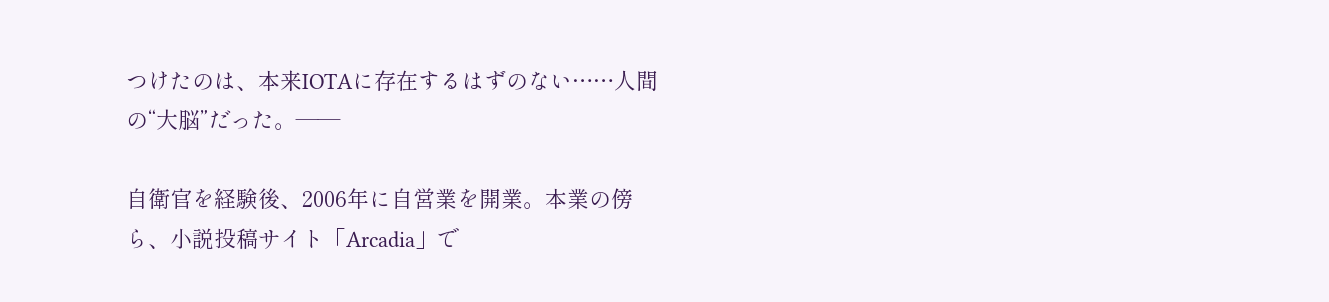つけたのは、本来IOTAに存在するはずのない……人間の“大脳”だった。――

自衛官を経験後、2006年に自営業を開業。本業の傍ら、小説投稿サイト「Arcadia」で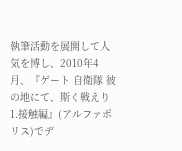執筆活動を展開して人気を博し、2010年4月、『ゲート 自衛隊 彼の地にて、斯く戦えり 1.接触編』(アルファポリス)でデ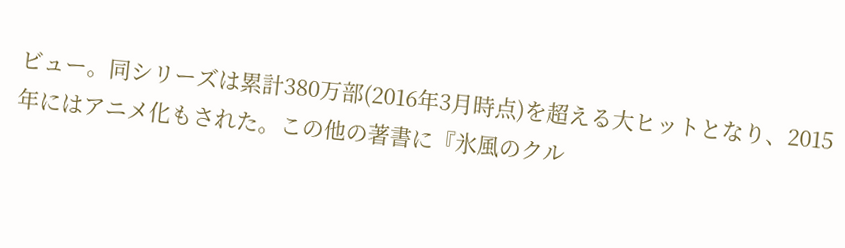ビュー。同シリーズは累計380万部(2016年3月時点)を超える大ヒットとなり、2015年にはアニメ化もされた。この他の著書に『氷風のクル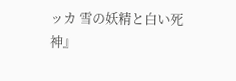ッカ 雪の妖精と白い死神』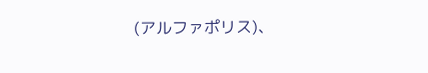(アルファポリス)、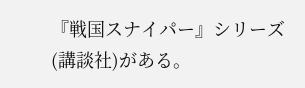『戦国スナイパー』シリーズ(講談社)がある。